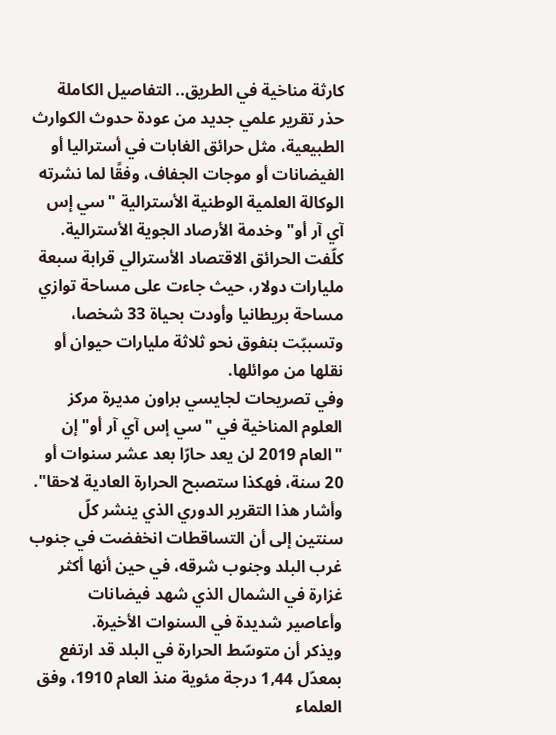كارثة مناخية في الطريق.. التفاصيل الكاملة
حذر تقرير علمي جديد من عودة حدوث الكوارث الطبيعية، مثل حرائق الغابات في أستراليا أو الفيضانات أو موجات الجفاف، وفقًا لما نشرته الوكالة العلمية الوطنية الأسترالية "سي إس آي آر أو" وخدمة الأرصاد الجوية الأسترالية.
كلّفت الحرائق الاقتصاد الأسترالي قرابة سبعة مليارات دولار، حيث جاءت على مساحة توازي مساحة بريطانيا وأودت بحياة 33 شخصا، وتسببّت بنفوق نحو ثلاثة مليارات حيوان أو نقلها من موائلها.
وفي تصريحات لجايسي براون مديرة مركز العلوم المناخية في "سي إس آي آر أو" إن "العام 2019 لن يعد حارّا بعد عشر سنوات أو 20 سنة، فهكذا ستصبح الحرارة العادية لاحقا".
وأشار هذا التقرير الدوري الذي ينشر كلّ سنتين إلى أن التساقطات انخفضت في جنوب غرب البلد وجنوب شرقه، في حين أنها أكثر غزارة في الشمال الذي شهد فيضانات وأعاصير شديدة في السنوات الأخيرة.
ويذكر أن متوسّط الحرارة في البلد قد ارتفع بمعدّل 1,44 درجة مئوية منذ العام 1910، وفق العلماء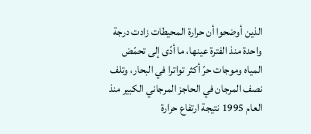الذين أوضحوا أن حرارة المحيطات زادت درجة واحدة منذ الفترة عينها، ما أدّى إلى تحمّض المياه وموجات حرّ أكثر تواترا في البحار، وتلف نصف المرجان في الحاجز المرجاني الكبير منذ العام 1995 نتيجة ارتفاع حرارة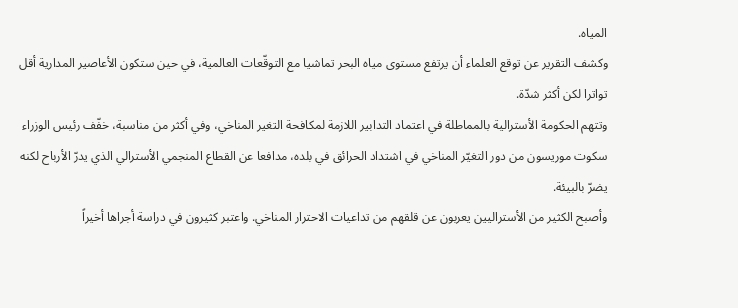المياه.
وكشف التقرير عن توقع العلماء أن يرتفع مستوى مياه البحر تماشيا مع التوقّعات العالمية، في حين ستكون الأعاصير المدارية أقل تواترا لكن أكثر شدّة.
وتتهم الحكومة الأسترالية بالمماطلة في اعتماد التدابير اللازمة لمكافحة التغير المناخي، وفي أكثر من مناسبة، خفّف رئيس الوزراء سكوت موريسون من دور التغيّر المناخي في اشتداد الحرائق في بلده، مدافعا عن القطاع المنجمي الأسترالي الذي يدرّ الأرباح لكنه يضرّ بالبيئة.
وأصبح الكثير من الأستراليين يعربون عن قلقهم من تداعيات الاحترار المناخي. واعتبر كثيرون في دراسة أجراها أخيراً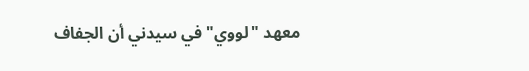معهد "لووي" في سيدني أن الجفاف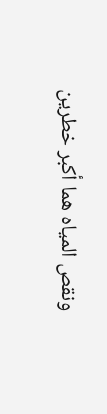ونقص المياه هما أكبر خطرين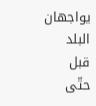يواجهان البلد قبل حتّى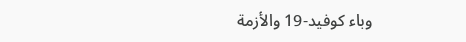وباء كوفيد-19 والأزمة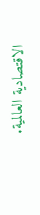الاقتصادية العالمية.